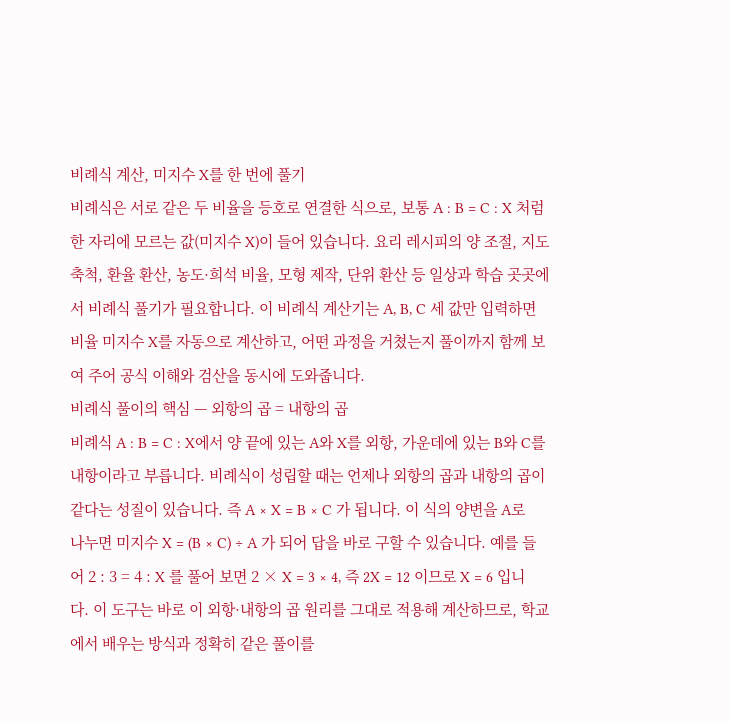비례식 계산, 미지수 X를 한 번에 풀기
비례식은 서로 같은 두 비율을 등호로 연결한 식으로, 보통 A : B = C : X 처럼 한 자리에 모르는 값(미지수 X)이 들어 있습니다. 요리 레시피의 양 조절, 지도 축척, 환율 환산, 농도·희석 비율, 모형 제작, 단위 환산 등 일상과 학습 곳곳에서 비례식 풀기가 필요합니다. 이 비례식 계산기는 A, B, C 세 값만 입력하면 비율 미지수 X를 자동으로 계산하고, 어떤 과정을 거쳤는지 풀이까지 함께 보여 주어 공식 이해와 검산을 동시에 도와줍니다.
비례식 풀이의 핵심 — 외항의 곱 = 내항의 곱
비례식 A : B = C : X에서 양 끝에 있는 A와 X를 외항, 가운데에 있는 B와 C를 내항이라고 부릅니다. 비례식이 성립할 때는 언제나 외항의 곱과 내항의 곱이 같다는 성질이 있습니다. 즉 A × X = B × C 가 됩니다. 이 식의 양변을 A로 나누면 미지수 X = (B × C) ÷ A 가 되어 답을 바로 구할 수 있습니다. 예를 들어 2 : 3 = 4 : X 를 풀어 보면 2 × X = 3 × 4, 즉 2X = 12 이므로 X = 6 입니다. 이 도구는 바로 이 외항·내항의 곱 원리를 그대로 적용해 계산하므로, 학교에서 배우는 방식과 정확히 같은 풀이를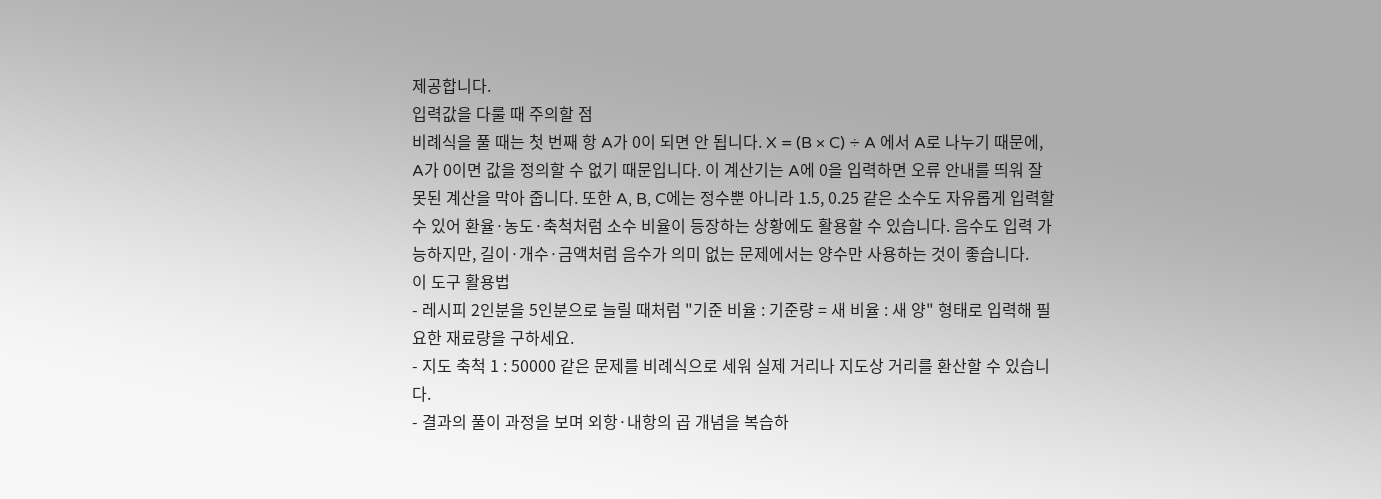제공합니다.
입력값을 다룰 때 주의할 점
비례식을 풀 때는 첫 번째 항 A가 0이 되면 안 됩니다. X = (B × C) ÷ A 에서 A로 나누기 때문에, A가 0이면 값을 정의할 수 없기 때문입니다. 이 계산기는 A에 0을 입력하면 오류 안내를 띄워 잘못된 계산을 막아 줍니다. 또한 A, B, C에는 정수뿐 아니라 1.5, 0.25 같은 소수도 자유롭게 입력할 수 있어 환율·농도·축척처럼 소수 비율이 등장하는 상황에도 활용할 수 있습니다. 음수도 입력 가능하지만, 길이·개수·금액처럼 음수가 의미 없는 문제에서는 양수만 사용하는 것이 좋습니다.
이 도구 활용법
- 레시피 2인분을 5인분으로 늘릴 때처럼 "기준 비율 : 기준량 = 새 비율 : 새 양" 형태로 입력해 필요한 재료량을 구하세요.
- 지도 축척 1 : 50000 같은 문제를 비례식으로 세워 실제 거리나 지도상 거리를 환산할 수 있습니다.
- 결과의 풀이 과정을 보며 외항·내항의 곱 개념을 복습하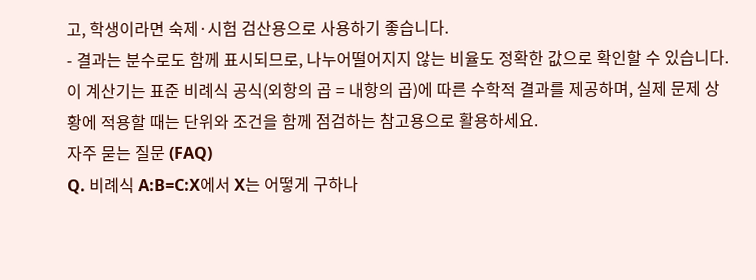고, 학생이라면 숙제·시험 검산용으로 사용하기 좋습니다.
- 결과는 분수로도 함께 표시되므로, 나누어떨어지지 않는 비율도 정확한 값으로 확인할 수 있습니다.
이 계산기는 표준 비례식 공식(외항의 곱 = 내항의 곱)에 따른 수학적 결과를 제공하며, 실제 문제 상황에 적용할 때는 단위와 조건을 함께 점검하는 참고용으로 활용하세요.
자주 묻는 질문 (FAQ)
Q. 비례식 A:B=C:X에서 X는 어떻게 구하나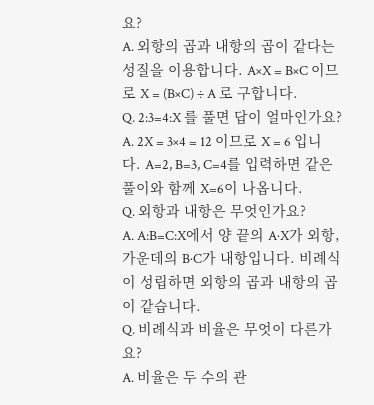요?
A. 외항의 곱과 내항의 곱이 같다는 성질을 이용합니다. A×X = B×C 이므로 X = (B×C) ÷ A 로 구합니다.
Q. 2:3=4:X 를 풀면 답이 얼마인가요?
A. 2X = 3×4 = 12 이므로 X = 6 입니다. A=2, B=3, C=4를 입력하면 같은 풀이와 함께 X=6이 나옵니다.
Q. 외항과 내항은 무엇인가요?
A. A:B=C:X에서 양 끝의 A·X가 외항, 가운데의 B·C가 내항입니다. 비례식이 성립하면 외항의 곱과 내항의 곱이 같습니다.
Q. 비례식과 비율은 무엇이 다른가요?
A. 비율은 두 수의 관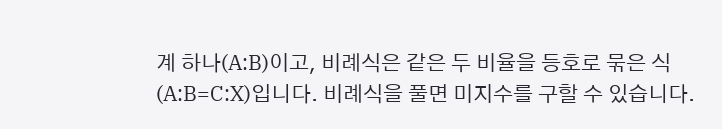계 하나(A:B)이고, 비례식은 같은 두 비율을 등호로 묶은 식(A:B=C:X)입니다. 비례식을 풀면 미지수를 구할 수 있습니다.